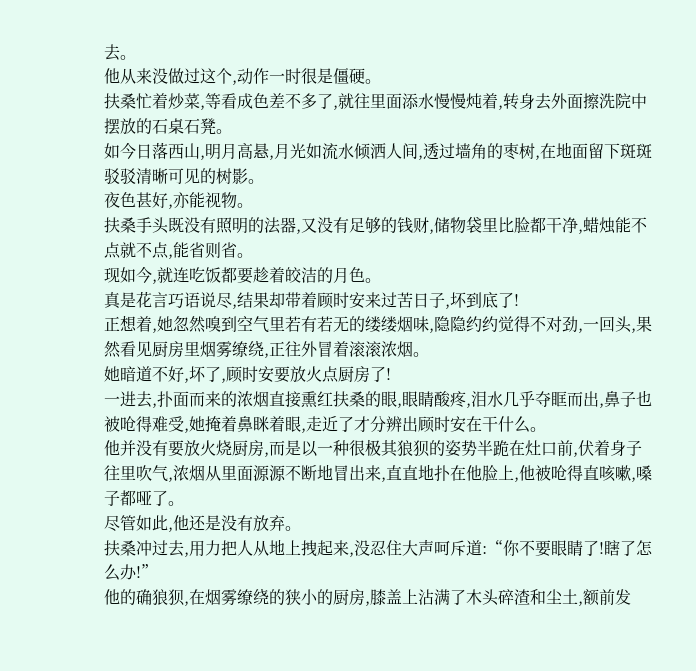去。
他从来没做过这个,动作一时很是僵硬。
扶桑忙着炒菜,等看成色差不多了,就往里面添水慢慢炖着,转身去外面擦洗院中摆放的石桌石凳。
如今日落西山,明月高悬,月光如流水倾洒人间,透过墙角的枣树,在地面留下斑斑驳驳清晰可见的树影。
夜色甚好,亦能视物。
扶桑手头既没有照明的法器,又没有足够的钱财,储物袋里比脸都干净,蜡烛能不点就不点,能省则省。
现如今,就连吃饭都要趁着皎洁的月色。
真是花言巧语说尽,结果却带着顾时安来过苦日子,坏到底了!
正想着,她忽然嗅到空气里若有若无的缕缕烟味,隐隐约约觉得不对劲,一回头,果然看见厨房里烟雾缭绕,正往外冒着滚滚浓烟。
她暗道不好,坏了,顾时安要放火点厨房了!
一进去,扑面而来的浓烟直接熏红扶桑的眼,眼睛酸疼,泪水几乎夺眶而出,鼻子也被呛得难受,她掩着鼻眯着眼,走近了才分辨出顾时安在干什么。
他并没有要放火烧厨房,而是以一种很极其狼狈的姿势半跪在灶口前,伏着身子往里吹气,浓烟从里面源源不断地冒出来,直直地扑在他脸上,他被呛得直咳嗽,嗓子都哑了。
尽管如此,他还是没有放弃。
扶桑冲过去,用力把人从地上拽起来,没忍住大声呵斥道:“你不要眼睛了!瞎了怎么办!”
他的确狼狈,在烟雾缭绕的狭小的厨房,膝盖上沾满了木头碎渣和尘土,额前发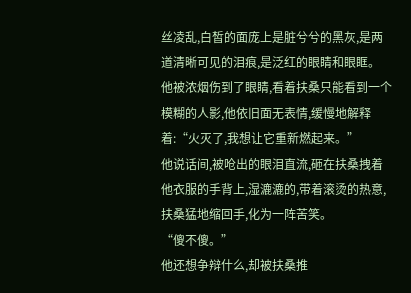丝凌乱,白皙的面庞上是脏兮兮的黑灰,是两道清晰可见的泪痕,是泛红的眼睛和眼眶。
他被浓烟伤到了眼睛,看着扶桑只能看到一个模糊的人影,他依旧面无表情,缓慢地解释着:“火灭了,我想让它重新燃起来。”
他说话间,被呛出的眼泪直流,砸在扶桑拽着他衣服的手背上,湿漉漉的,带着滚烫的热意,扶桑猛地缩回手,化为一阵苦笑。
“傻不傻。”
他还想争辩什么,却被扶桑推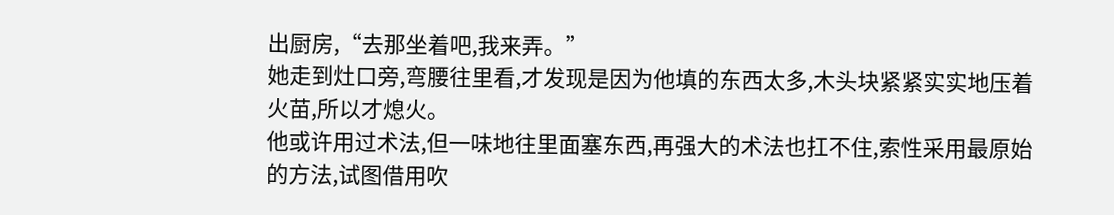出厨房,“去那坐着吧,我来弄。”
她走到灶口旁,弯腰往里看,才发现是因为他填的东西太多,木头块紧紧实实地压着火苗,所以才熄火。
他或许用过术法,但一味地往里面塞东西,再强大的术法也扛不住,索性采用最原始的方法,试图借用吹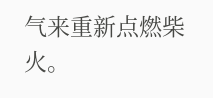气来重新点燃柴火。